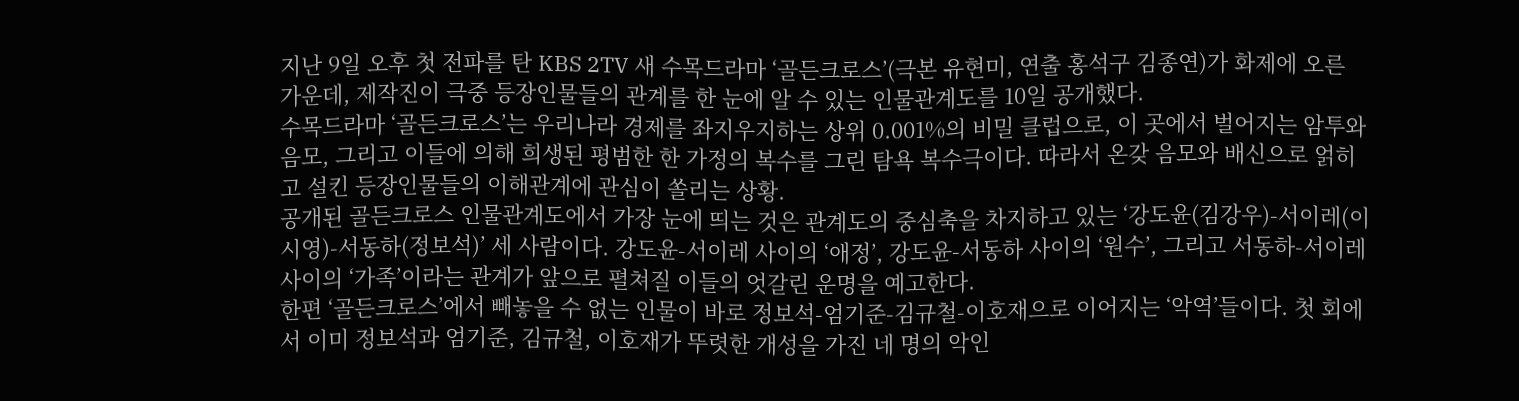지난 9일 오후 첫 전파를 탄 KBS 2TV 새 수목드라마 ‘골든크로스’(극본 유현미, 연출 홍석구 김종연)가 화제에 오른 가운데, 제작진이 극중 등장인물들의 관계를 한 눈에 알 수 있는 인물관계도를 10일 공개했다.
수목드라마 ‘골든크로스’는 우리나라 경제를 좌지우지하는 상위 0.001%의 비밀 클럽으로, 이 곳에서 벌어지는 암투와 음모, 그리고 이들에 의해 희생된 평범한 한 가정의 복수를 그린 탐욕 복수극이다. 따라서 온갖 음모와 배신으로 얽히고 설킨 등장인물들의 이해관계에 관심이 쏠리는 상황.
공개된 골든크로스 인물관계도에서 가장 눈에 띄는 것은 관계도의 중심축을 차지하고 있는 ‘강도윤(김강우)-서이레(이시영)-서동하(정보석)’ 세 사람이다. 강도윤-서이레 사이의 ‘애정’, 강도윤-서동하 사이의 ‘원수’, 그리고 서동하-서이레 사이의 ‘가족’이라는 관계가 앞으로 펼쳐질 이들의 엇갈린 운명을 예고한다.
한편 ‘골든크로스’에서 빼놓을 수 없는 인물이 바로 정보석-엄기준-김규철-이호재으로 이어지는 ‘악역’들이다. 첫 회에서 이미 정보석과 엄기준, 김규철, 이호재가 뚜렷한 개성을 가진 네 명의 악인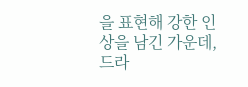을 표현해 강한 인상을 남긴 가운데, 드라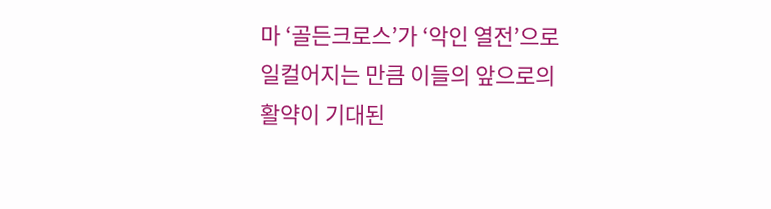마 ‘골든크로스’가 ‘악인 열전’으로 일컬어지는 만큼 이들의 앞으로의 활약이 기대된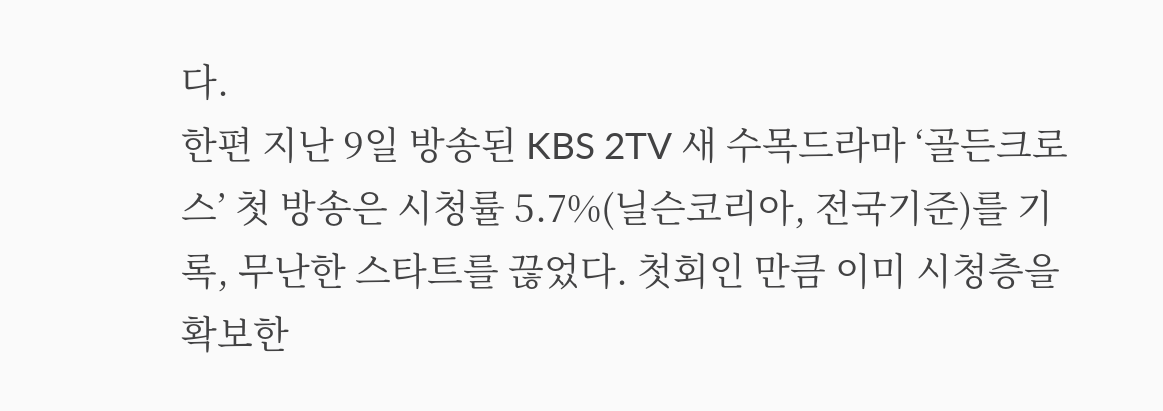다.
한편 지난 9일 방송된 KBS 2TV 새 수목드라마 ‘골든크로스’ 첫 방송은 시청률 5.7%(닐슨코리아, 전국기준)를 기록, 무난한 스타트를 끊었다. 첫회인 만큼 이미 시청층을 확보한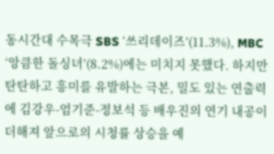동시간대 수목극 SBS ‘쓰리데이즈’(11.3%), MBC ‘앙큼한 돌싱녀’(8.2%)에는 미치지 못했다. 하지만 탄탄하고 흥미를 유발하는 극본, 밀도 있는 연출력에 김강우-엄기준-정보석 등 배우진의 연기 내공이 더해져 앞으로의 시청률 상승을 예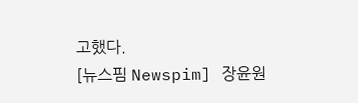고했다.
[뉴스핌 Newspim] 장윤원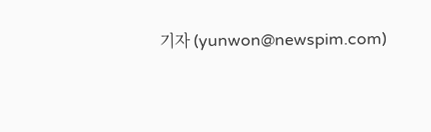기자 (yunwon@newspim.com)